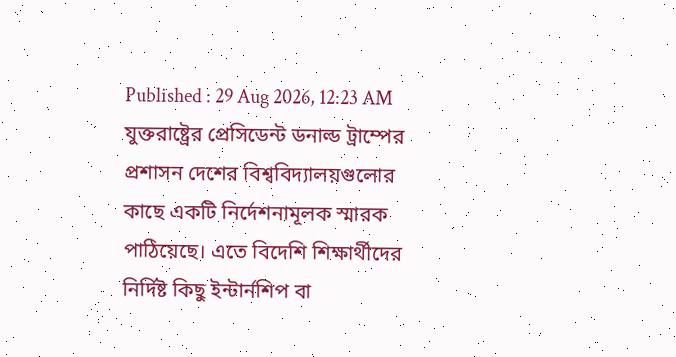Published : 29 Aug 2026, 12:23 AM
যুক্তরাষ্ট্রের প্রেসিডেন্ট ডনাল্ড ট্রাম্পের প্রশাসন দেশের বিশ্ববিদ্যালয়গুলোর কাছে একটি নির্দেশনামূলক স্মারক পাঠিয়েছে। এতে বিদেশি শিক্ষার্থীদের নির্দিষ্ট কিছু ইন্টার্নশিপ বা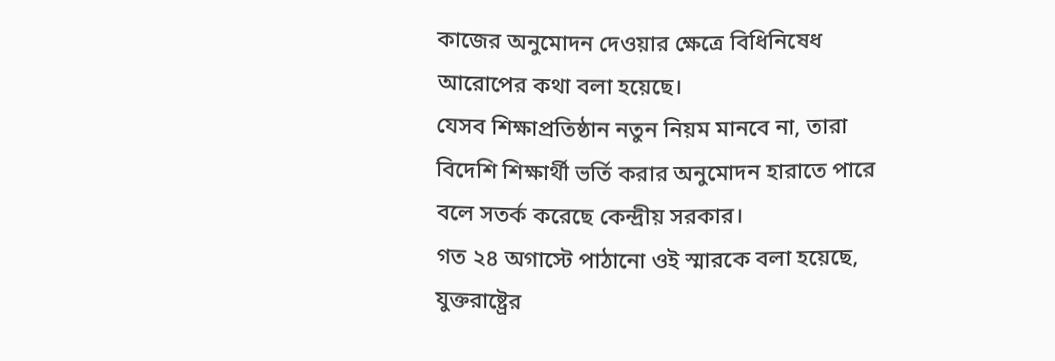কাজের অনুমোদন দেওয়ার ক্ষেত্রে বিধিনিষেধ আরোপের কথা বলা হয়েছে।
যেসব শিক্ষাপ্রতিষ্ঠান নতুন নিয়ম মানবে না, তারা বিদেশি শিক্ষার্থী ভর্তি করার অনুমোদন হারাতে পারে বলে সতর্ক করেছে কেন্দ্রীয় সরকার।
গত ২৪ অগাস্টে পাঠানো ওই স্মারকে বলা হয়েছে, যুক্তরাষ্ট্রের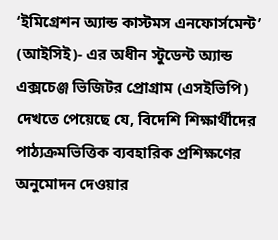‘ইমিগ্রেশন অ্যান্ড কাস্টমস এনফোর্সমেন্ট’ (আইসিই)- এর অধীন স্টুডেন্ট অ্যান্ড এক্সচেঞ্জ ভিজিটর প্রোগ্রাম (এসইভিপি) দেখতে পেয়েছে যে, বিদেশি শিক্ষার্থীদের পাঠ্যক্রমভিত্তিক ব্যবহারিক প্রশিক্ষণের অনুমোদন দেওয়ার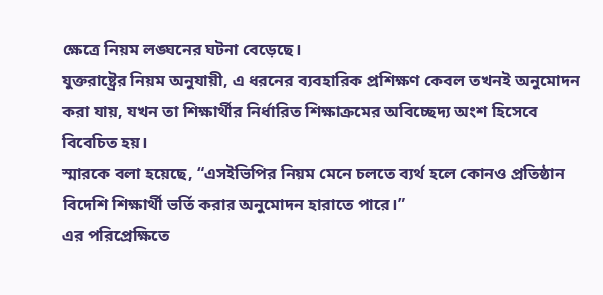ক্ষেত্রে নিয়ম লঙ্ঘনের ঘটনা বেড়েছে।
যুক্তরাষ্ট্রের নিয়ম অনুযায়ী, এ ধরনের ব্যবহারিক প্রশিক্ষণ কেবল তখনই অনুমোদন করা যায়, যখন তা শিক্ষার্থীর নির্ধারিত শিক্ষাক্রমের অবিচ্ছেদ্য অংশ হিসেবে বিবেচিত হয়।
স্মারকে বলা হয়েছে, “এসইভিপির নিয়ম মেনে চলতে ব্যর্থ হলে কোনও প্রতিষ্ঠান বিদেশি শিক্ষার্থী ভর্তি করার অনুমোদন হারাতে পারে।”
এর পরিপ্রেক্ষিতে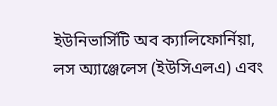ইউনিভার্সিটি অব ক্যালিফোর্নিয়া, লস অ্যাঞ্জেলেস (ইউসিএলএ) এবং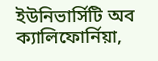ইউনিভার্সিটি অব ক্যালিফোর্নিয়া,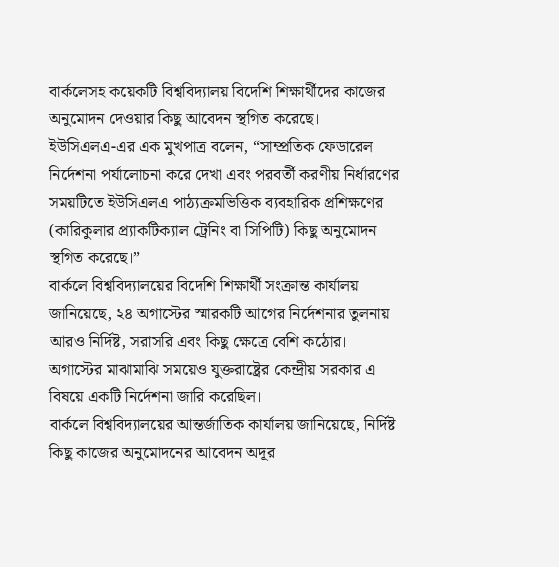বার্কলেসহ কয়েকটি বিশ্ববিদ্যালয় বিদেশি শিক্ষার্থীদের কাজের অনুমোদন দেওয়ার কিছু আবেদন স্থগিত করেছে।
ইউসিএলএ-এর এক মুখপাত্র বলেন, “সাম্প্রতিক ফেডারেল নির্দেশনা পর্যালোচনা করে দেখা এবং পরবর্তী করণীয় নির্ধারণের সময়টিতে ইউসিএলএ পাঠ্যক্রমভিত্তিক ব্যবহারিক প্রশিক্ষণের (কারিকুলার প্র্যাকটিক্যাল ট্রেনিং বা সিপিটি) কিছু অনুমোদন স্থগিত করেছে।”
বার্কলে বিশ্ববিদ্যালয়ের বিদেশি শিক্ষার্থী সংক্রান্ত কার্যালয় জানিয়েছে, ২৪ অগাস্টের স্মারকটি আগের নির্দেশনার তুলনায় আরও নির্দিষ্ট, সরাসরি এবং কিছু ক্ষেত্রে বেশি কঠোর।
অগাস্টের মাঝামাঝি সময়েও যুক্তরাষ্ট্রের কেন্দ্রীয় সরকার এ বিষয়ে একটি নির্দেশনা জারি করেছিল।
বার্কলে বিশ্ববিদ্যালয়ের আন্তর্জাতিক কার্যালয় জানিয়েছে, নির্দিষ্ট কিছু কাজের অনুমোদনের আবেদন অদূর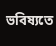ভবিষ্যতে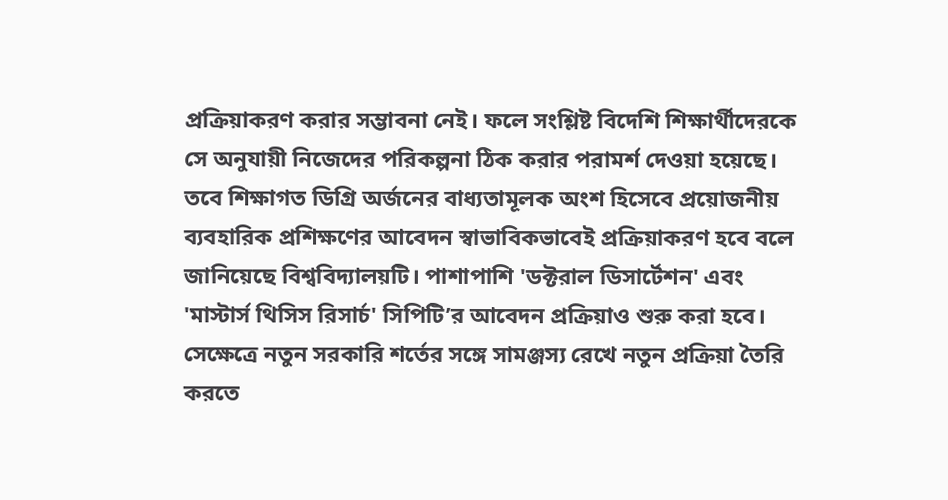প্রক্রিয়াকরণ করার সম্ভাবনা নেই। ফলে সংশ্লিষ্ট বিদেশি শিক্ষার্থীদেরকে সে অনুযায়ী নিজেদের পরিকল্পনা ঠিক করার পরামর্শ দেওয়া হয়েছে।
তবে শিক্ষাগত ডিগ্রি অর্জনের বাধ্যতামূলক অংশ হিসেবে প্রয়োজনীয় ব্যবহারিক প্রশিক্ষণের আবেদন স্বাভাবিকভাবেই প্রক্রিয়াকরণ হবে বলে জানিয়েছে বিশ্ববিদ্যালয়টি। পাশাপাশি 'ডক্টরাল ডিসার্টেশন' এবং 'মাস্টার্স থিসিস রিসার্চ' সিপিটি’র আবেদন প্রক্রিয়াও শুরু করা হবে।
সেক্ষেত্রে নতুন সরকারি শর্তের সঙ্গে সামঞ্জস্য রেখে নতুন প্রক্রিয়া তৈরি করতে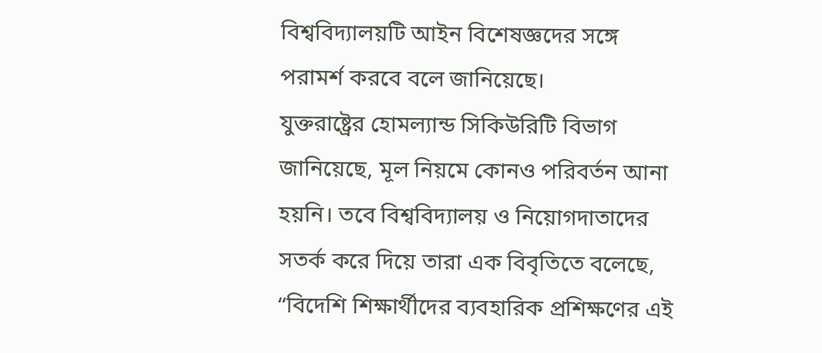বিশ্ববিদ্যালয়টি আইন বিশেষজ্ঞদের সঙ্গে পরামর্শ করবে বলে জানিয়েছে।
যুক্তরাষ্ট্রের হোমল্যান্ড সিকিউরিটি বিভাগ জানিয়েছে, মূল নিয়মে কোনও পরিবর্তন আনা হয়নি। তবে বিশ্ববিদ্যালয় ও নিয়োগদাতাদের সতর্ক করে দিয়ে তারা এক বিবৃতিতে বলেছে, “বিদেশি শিক্ষার্থীদের ব্যবহারিক প্রশিক্ষণের এই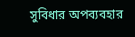সুবিধার অপব্যবহার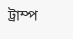ট্রাম্প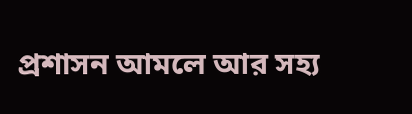প্রশাসন আমলে আর সহ্য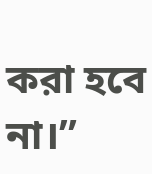করা হবে না।”